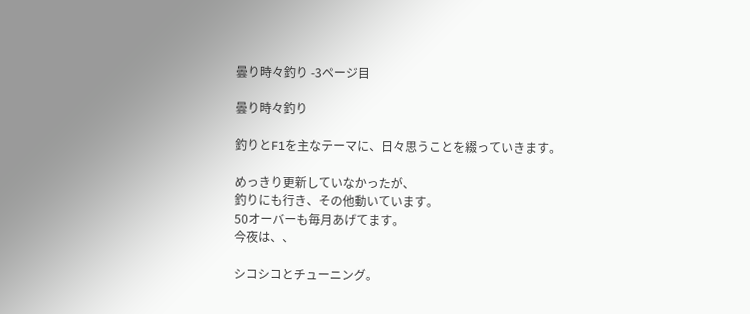曇り時々釣り -3ページ目

曇り時々釣り

釣りとF1を主なテーマに、日々思うことを綴っていきます。

めっきり更新していなかったが、
釣りにも行き、その他動いています。
50オーバーも毎月あげてます。
今夜は、、

シコシコとチューニング。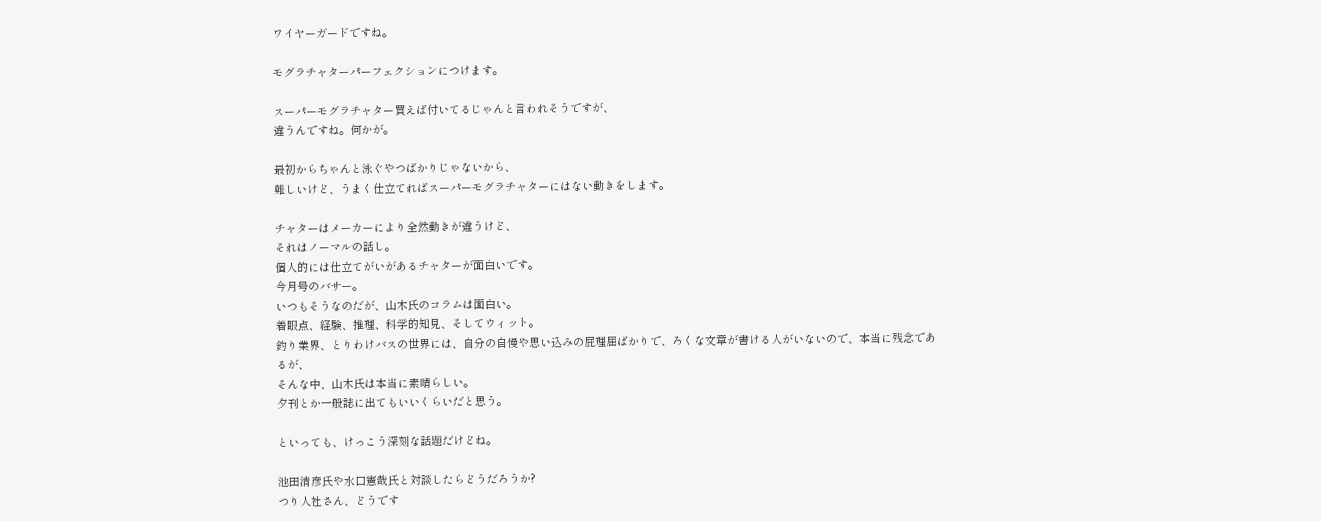ワイヤーガードですね。

モグラチャターパーフェクションにつけます。

スーパーモグラチャター買えば付いてるじゃんと言われそうですが、
違うんですね。何かが。

最初からちゃんと泳ぐやつばかりじゃないから、
難しいけど、うまく仕立てればスーパーモグラチャターにはない動きをします。

チャターはメーカーにより全然動きが違うけど、
それはノーマルの話し。
個人的には仕立てがいがあるチャターが面白いです。
今月号のバサー。
いつもそうなのだが、山木氏のコラムは面白い。
着眼点、経験、推理、科学的知見、そしてウィット。
釣り業界、とりわけバスの世界には、自分の自慢や思い込みの屁理屈ばかりで、ろくな文章が書ける人がいないので、本当に残念であるが、
そんな中、山木氏は本当に素晴らしい。
夕刊とか一般誌に出てもいいくらいだと思う。

といっても、けっこう深刻な話題だけどね。

池田清彦氏や水口憲哉氏と対談したらどうだろうか?
つり人社さん、どうです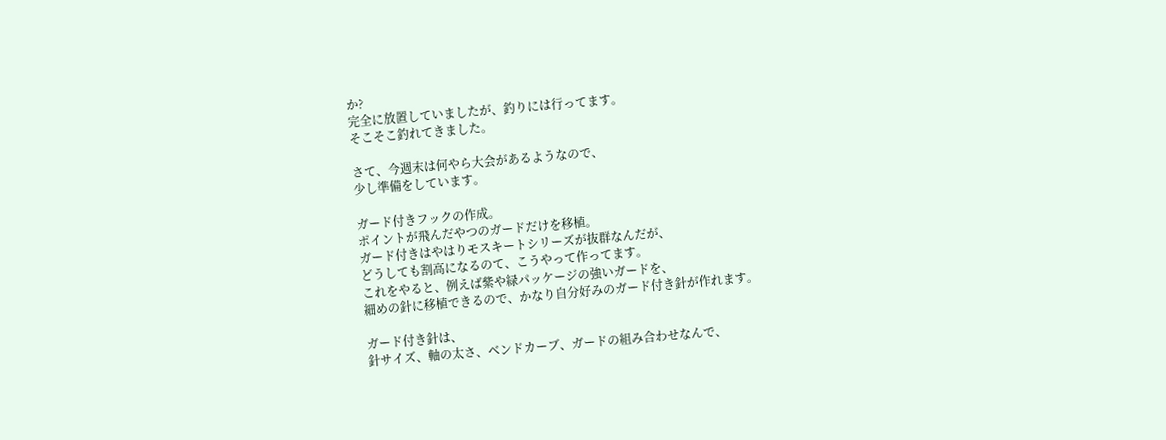か?
完全に放置していましたが、釣りには行ってます。
そこそこ釣れてきました。

さて、今週末は何やら大会があるようなので、
少し準備をしています。

ガード付きフックの作成。
ポイントが飛んだやつのガードだけを移植。
ガード付きはやはりモスキートシリーズが抜群なんだが、
どうしても割高になるのて、こうやって作ってます。
これをやると、例えば紫や緑パッケージの強いガードを、
細めの針に移植できるので、かなり自分好みのガード付き針が作れます。

ガード付き針は、
針サイズ、軸の太さ、ベンドカーブ、ガードの組み合わせなんで、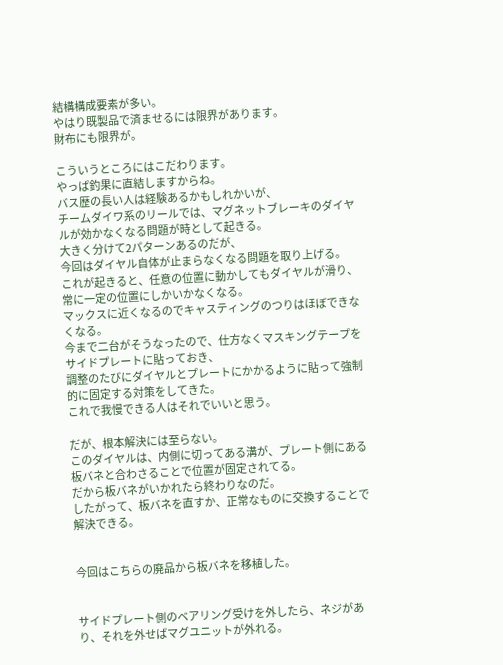結構構成要素が多い。
やはり既製品で済ませるには限界があります。
財布にも限界が。

こういうところにはこだわります。
やっぱ釣果に直結しますからね。
バス歴の長い人は経験あるかもしれかいが、
チームダイワ系のリールでは、マグネットブレーキのダイヤルが効かなくなる問題が時として起きる。
大きく分けて2パターンあるのだが、
今回はダイヤル自体が止まらなくなる問題を取り上げる。
これが起きると、任意の位置に動かしてもダイヤルが滑り、
常に一定の位置にしかいかなくなる。
マックスに近くなるのでキャスティングのつりはほぼできなくなる。
今まで二台がそうなったので、仕方なくマスキングテープをサイドプレートに貼っておき、
調整のたびにダイヤルとプレートにかかるように貼って強制的に固定する対策をしてきた。
これで我慢できる人はそれでいいと思う。

だが、根本解決には至らない。
このダイヤルは、内側に切ってある溝が、プレート側にある板バネと合わさることで位置が固定されてる。
だから板バネがいかれたら終わりなのだ。
したがって、板バネを直すか、正常なものに交換することで解決できる。


今回はこちらの廃品から板バネを移植した。


サイドプレート側のベアリング受けを外したら、ネジがあり、それを外せばマグユニットが外れる。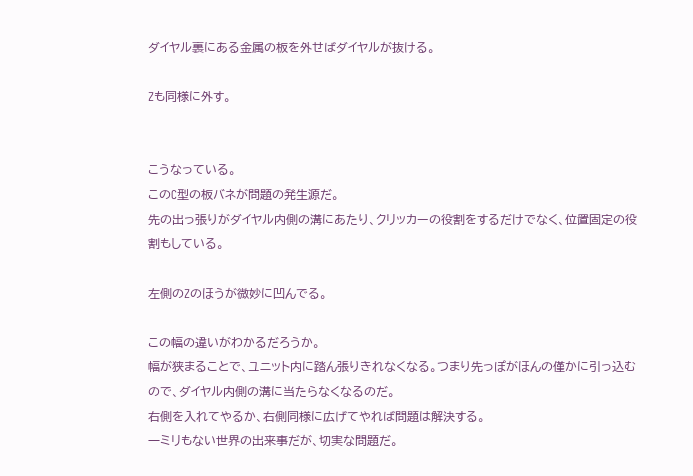ダイヤル裏にある金属の板を外せばダイヤルが抜ける。

Zも同様に外す。


こうなっている。
このC型の板バネが問題の発生源だ。
先の出っ張りがダイヤル内側の溝にあたり、クリッカーの役割をするだけでなく、位置固定の役割もしている。

左側のZのほうが微妙に凹んでる。

この幅の違いがわかるだろうか。
幅が狭まることで、ユニット内に踏ん張りきれなくなる。つまり先っぽがほんの僅かに引っ込むので、ダイヤル内側の溝に当たらなくなるのだ。
右側を入れてやるか、右側同様に広げてやれば問題は解決する。
一ミリもない世界の出来事だが、切実な問題だ。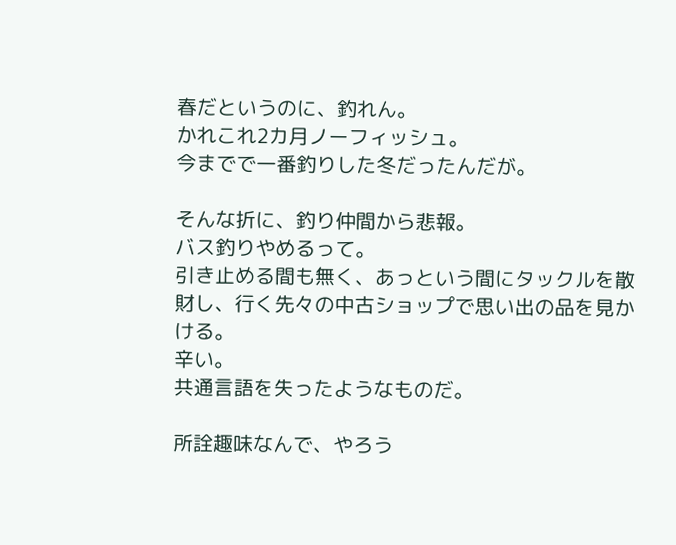春だというのに、釣れん。
かれこれ2カ月ノーフィッシュ。
今までで一番釣りした冬だったんだが。

そんな折に、釣り仲間から悲報。
バス釣りやめるって。
引き止める間も無く、あっという間にタックルを散財し、行く先々の中古ショップで思い出の品を見かける。
辛い。
共通言語を失ったようなものだ。

所詮趣味なんで、やろう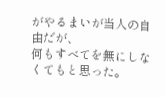がやるまいが当人の自由だが、
何もすべてを無にしなくてもと思った。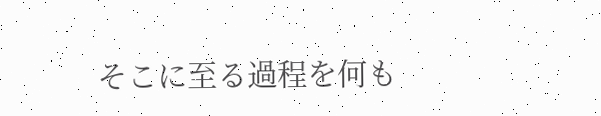そこに至る過程を何も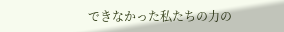できなかった私たちの力の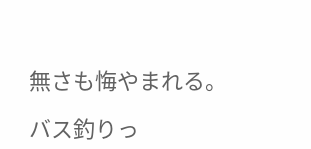無さも悔やまれる。

バス釣りっ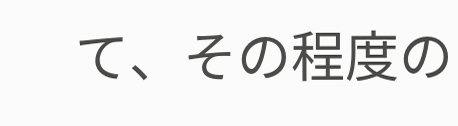て、その程度の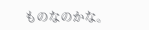ものなのかな。